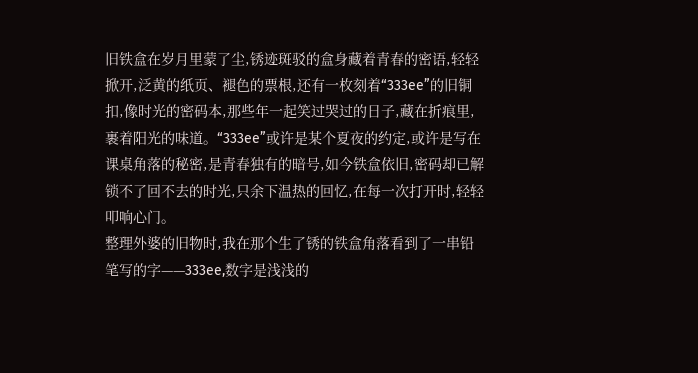旧铁盒在岁月里蒙了尘,锈迹斑驳的盒身藏着青春的密语,轻轻掀开,泛黄的纸页、褪色的票根,还有一枚刻着“333ee”的旧铜扣,像时光的密码本,那些年一起笑过哭过的日子,藏在折痕里,裹着阳光的味道。“333ee”或许是某个夏夜的约定,或许是写在课桌角落的秘密,是青春独有的暗号,如今铁盒依旧,密码却已解锁不了回不去的时光,只余下温热的回忆,在每一次打开时,轻轻叩响心门。
整理外婆的旧物时,我在那个生了锈的铁盒角落看到了一串铅笔写的字——333ee,数字是浅浅的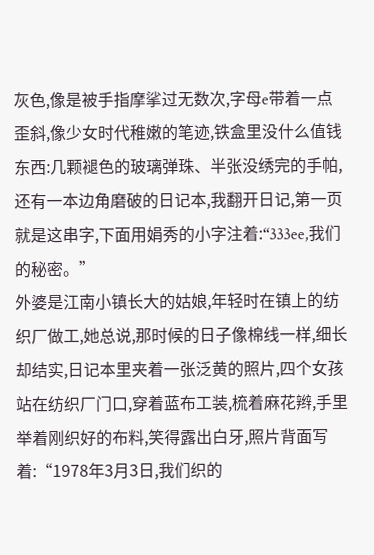灰色,像是被手指摩挲过无数次,字母e带着一点歪斜,像少女时代稚嫩的笔迹,铁盒里没什么值钱东西:几颗褪色的玻璃弹珠、半张没绣完的手帕,还有一本边角磨破的日记本,我翻开日记,第一页就是这串字,下面用娟秀的小字注着:“333ee,我们的秘密。”
外婆是江南小镇长大的姑娘,年轻时在镇上的纺织厂做工,她总说,那时候的日子像棉线一样,细长却结实,日记本里夹着一张泛黄的照片,四个女孩站在纺织厂门口,穿着蓝布工装,梳着麻花辫,手里举着刚织好的布料,笑得露出白牙,照片背面写着:“1978年3月3日,我们织的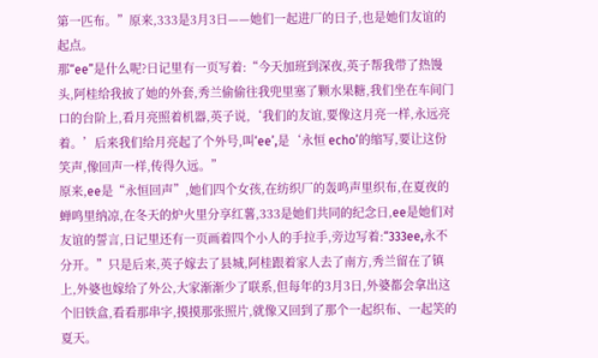第一匹布。”原来,333是3月3日——她们一起进厂的日子,也是她们友谊的起点。
那“ee”是什么呢?日记里有一页写着:“今天加班到深夜,英子帮我带了热馒头,阿桂给我披了她的外套,秀兰偷偷往我兜里塞了颗水果糖,我们坐在车间门口的台阶上,看月亮照着机器,英子说,‘我们的友谊,要像这月亮一样,永远亮着。’后来我们给月亮起了个外号,叫‘ee’,是‘永恒 echo’的缩写,要让这份笑声,像回声一样,传得久远。”
原来,ee是“永恒回声”,她们四个女孩,在纺织厂的轰鸣声里织布,在夏夜的蝉鸣里纳凉,在冬天的炉火里分享红薯,333是她们共同的纪念日,ee是她们对友谊的誓言,日记里还有一页画着四个小人的手拉手,旁边写着:“333ee,永不分开。”只是后来,英子嫁去了县城,阿桂跟着家人去了南方,秀兰留在了镇上,外婆也嫁给了外公,大家渐渐少了联系,但每年的3月3日,外婆都会拿出这个旧铁盒,看看那串字,摸摸那张照片,就像又回到了那个一起织布、一起笑的夏天。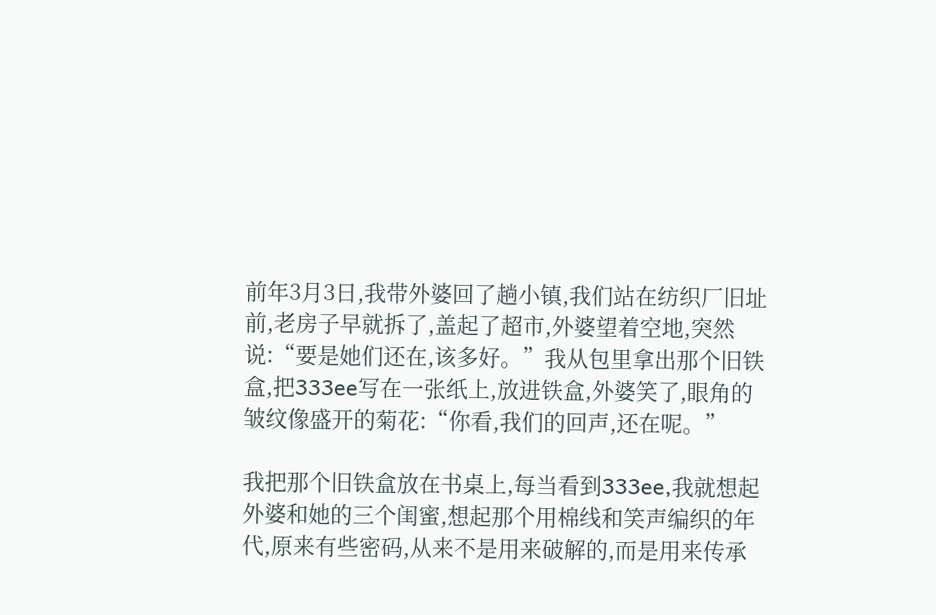前年3月3日,我带外婆回了趟小镇,我们站在纺织厂旧址前,老房子早就拆了,盖起了超市,外婆望着空地,突然说:“要是她们还在,该多好。”我从包里拿出那个旧铁盒,把333ee写在一张纸上,放进铁盒,外婆笑了,眼角的皱纹像盛开的菊花:“你看,我们的回声,还在呢。”

我把那个旧铁盒放在书桌上,每当看到333ee,我就想起外婆和她的三个闺蜜,想起那个用棉线和笑声编织的年代,原来有些密码,从来不是用来破解的,而是用来传承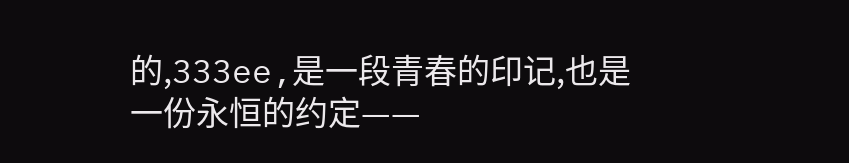的,333ee,是一段青春的印记,也是一份永恒的约定——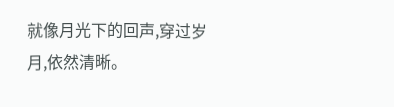就像月光下的回声,穿过岁月,依然清晰。